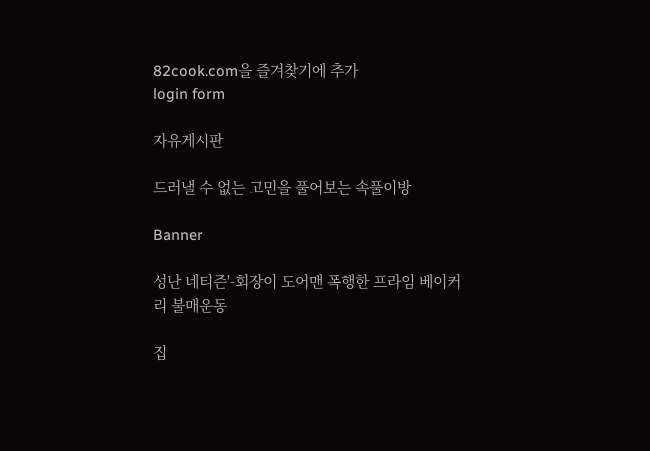82cook.com을 즐겨찾기에 추가
login form

자유게시판

드러낼 수 없는 고민을 풀어보는 속풀이방

Banner

성난 네티즌'-회장이 도어맨 폭행한 프라임 베이커리 불매운동

집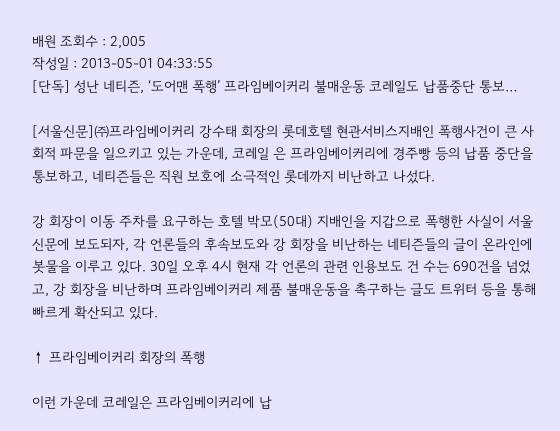배원 조회수 : 2,005
작성일 : 2013-05-01 04:33:55
[단독] 성난 네티즌, ‘도어맨 폭행’ 프라임베이커리 불매운동 코레일도 납품중단 통보…

[서울신문]㈜프라임베이커리 강수태 회장의 롯데호텔 현관서비스지배인 폭행사건이 큰 사회적 파문을 일으키고 있는 가운데, 코레일 은 프라임베이커리에 경주빵 등의 납품 중단을 통보하고, 네티즌들은 직원 보호에 소극적인 롯데까지 비난하고 나섰다.

강 회장이 이동 주차를 요구하는 호텔 박모(50대) 지배인을 지갑으로 폭행한 사실이 서울신문에 보도되자, 각 언론들의 후속보도와 강 회장을 비난하는 네티즌들의 글이 온라인에 봇물을 이루고 있다. 30일 오후 4시 현재 각 언론의 관련 인용보도 건 수는 690건을 넘었고, 강 회장을 비난하며 프라임베이커리 제품 불매운동을 촉구하는 글도 트위터 등을 통해 빠르게 확산되고 있다.

↑ 프라임베이커리 회장의 폭행

이런 가운데 코레일은 프라임베이커리에 납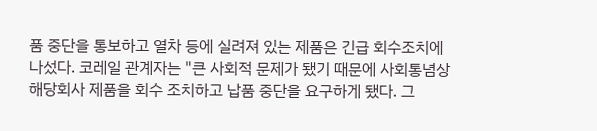품 중단을 통보하고 열차 등에 실려져 있는 제품은 긴급 회수조치에 나섰다. 코레일 관계자는 "큰 사회적 문제가 됐기 때문에 사회통념상 해당회사 제품을 회수 조치하고 납품 중단을 요구하게 됐다. 그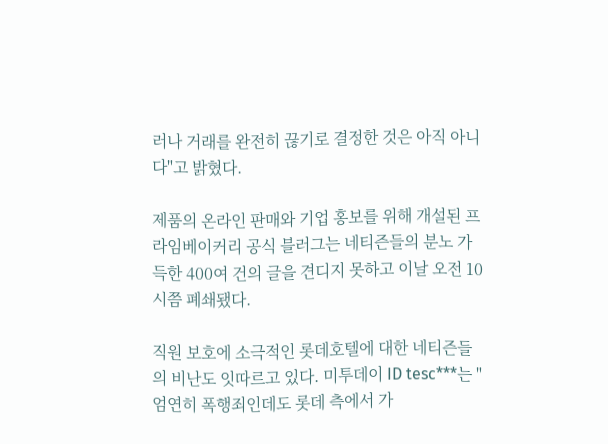러나 거래를 완전히 끊기로 결정한 것은 아직 아니다"고 밝혔다.

제품의 온라인 판매와 기업 홍보를 위해 개설된 프라임베이커리 공식 블러그는 네티즌들의 분노 가득한 400여 건의 글을 견디지 못하고 이날 오전 10시쯤 폐쇄됐다.

직원 보호에 소극적인 롯데호텔에 대한 네티즌들의 비난도 잇따르고 있다. 미투데이 ID tesc***는 "엄연히 폭행죄인데도 롯데 측에서 가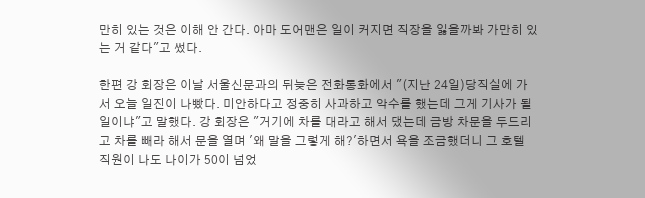만히 있는 것은 이해 안 간다. 아마 도어맨은 일이 커지면 직장을 잃을까봐 가만히 있는 거 같다"고 썼다.

한편 강 회장은 이날 서울신문과의 뒤늦은 전화통화에서 "(지난 24일)당직실에 가서 오늘 일진이 나빴다. 미안하다고 정중히 사과하고 악수를 했는데 그게 기사가 될 일이냐"고 말했다. 강 회장은 "거기에 차를 대라고 해서 댔는데 금방 차문을 두드리고 차를 빼라 해서 문을 열며 '왜 말을 그렇게 해?'하면서 욕을 조금했더니 그 호텔 직원이 나도 나이가 50이 넘었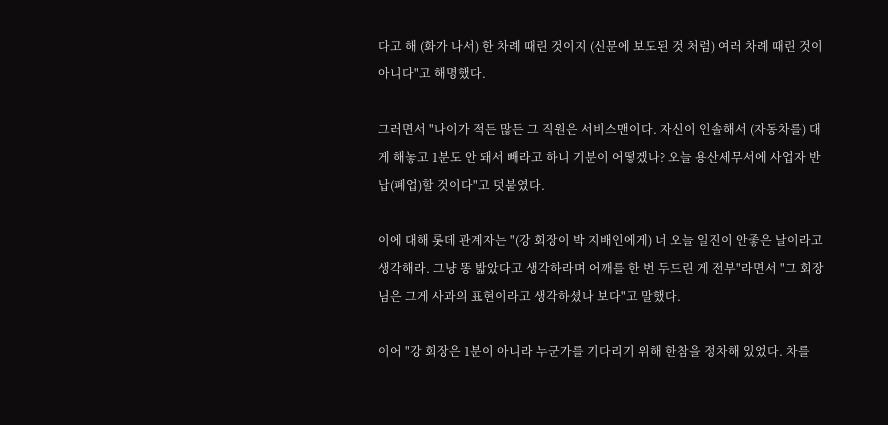다고 해 (화가 나서) 한 차례 때린 것이지 (신문에 보도된 것 처럼) 여러 차례 때린 것이 아니다"고 해명했다.

그러면서 "나이가 적든 많든 그 직원은 서비스맨이다. 자신이 인솔해서 (자동차를) 대게 해놓고 1분도 안 돼서 빼라고 하니 기분이 어떻겠나? 오늘 용산세무서에 사업자 반납(폐업)할 것이다"고 덧붙였다.

이에 대해 롯데 관계자는 "(강 회장이 박 지배인에게) 너 오늘 일진이 안좋은 날이라고 생각해라. 그냥 똥 밟았다고 생각하라며 어깨를 한 번 두드린 게 전부"라면서 "그 회장님은 그게 사과의 표현이라고 생각하셨나 보다"고 말했다.

이어 "강 회장은 1분이 아니라 누군가를 기다리기 위해 한참을 정차해 있었다. 차를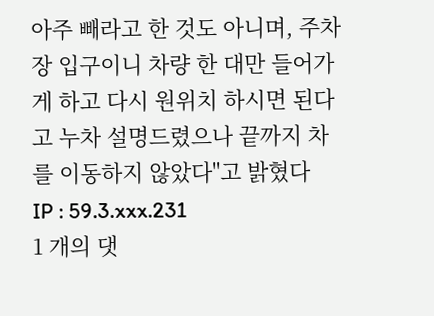아주 빼라고 한 것도 아니며, 주차장 입구이니 차량 한 대만 들어가게 하고 다시 원위치 하시면 된다고 누차 설명드렸으나 끝까지 차를 이동하지 않았다"고 밝혔다
IP : 59.3.xxx.231
1 개의 댓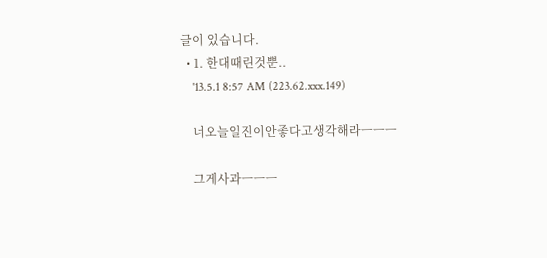글이 있습니다.
  • 1. 한대때린것뿐..
    '13.5.1 8:57 AM (223.62.xxx.149)

    너오늘일진이안좋다고생각해라ㅡㅡㅡ

    그게사과ㅡㅡㅡ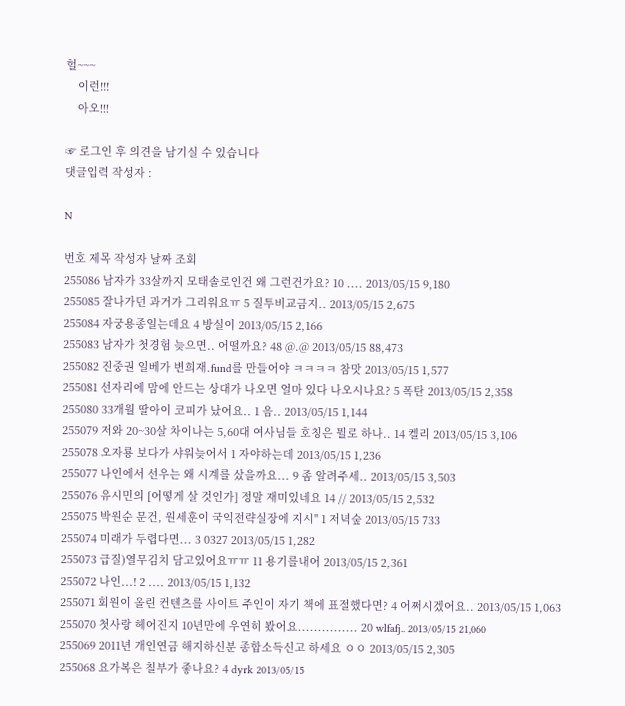헐~~~
    이런!!!
    아오!!!

☞ 로그인 후 의견을 남기실 수 있습니다
댓글입력 작성자 :

N

번호 제목 작성자 날짜 조회
255086 남자가 33살까지 모태솔로인건 왜 그런건가요? 10 .... 2013/05/15 9,180
255085 잘나가던 과거가 그리워요ㅠ 5 질투비교금지.. 2013/05/15 2,675
255084 자궁용종일는데요 4 방실이 2013/05/15 2,166
255083 남자가 첫경험 늦으면.. 어떨까요? 48 @.@ 2013/05/15 88,473
255082 진중권 일베가 변희재.fund를 만들어야 ㅋㅋㅋㅋ 참맛 2013/05/15 1,577
255081 선자리에 맘에 안드는 상대가 나오면 얼마 있다 나오시나요? 5 폭탄 2013/05/15 2,358
255080 33개월 딸아이 코피가 났어요.. 1 음.. 2013/05/15 1,144
255079 저와 20~30살 차이나는 5,60대 여사님들 호칭은 뭘로 하나.. 14 켈리 2013/05/15 3,106
255078 오자룡 보다가 샤워늦어서 1 자야하는데 2013/05/15 1,236
255077 나인에서 선우는 왜 시계를 샀을까요... 9 좀 알려주세.. 2013/05/15 3,503
255076 유시민의 [어떻게 살 것인가] 정말 재미있네요 14 // 2013/05/15 2,532
255075 박원순 문건, 원세훈이 국익전략실장에 지시" 1 저녁숲 2013/05/15 733
255074 미래가 두렵다면... 3 0327 2013/05/15 1,282
255073 급질)열무김치 담고있어요ㅠㅠ 11 용기를내어 2013/05/15 2,361
255072 나인...! 2 .... 2013/05/15 1,132
255071 회원이 올린 컨텐츠를 사이트 주인이 자기 책에 표절했다면? 4 어쩌시겠어요.. 2013/05/15 1,063
255070 첫사랑 헤어진지 10년만에 우연히 봤어요............... 20 wlfafj.. 2013/05/15 21,060
255069 2011년 개인연금 해지하신분 종합소득신고 하세요 ㅇㅇ 2013/05/15 2,305
255068 요가복은 칠부가 좋나요? 4 dyrk 2013/05/15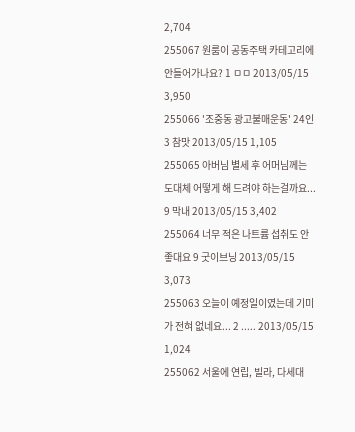2,704
255067 원룸이 공동주택 카테고리에 안들어가나요? 1 ㅁㅁ 2013/05/15 3,950
255066 '조중동 광고불매운동' 24인 3 참맛 2013/05/15 1,105
255065 아버님 별세 후 어머님께는 도대체 어떻게 해 드려야 하는걸까요... 9 막내 2013/05/15 3,402
255064 너무 적은 나트륨 섭취도 안좋대요 9 굿이브닝 2013/05/15 3,073
255063 오늘이 예정일이였는데 기미가 전혀 없네요... 2 ..... 2013/05/15 1,024
255062 서울에 연립, 빌라, 다세대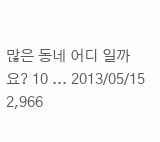많은 동네 어디 일까요? 10 ... 2013/05/15 2,966